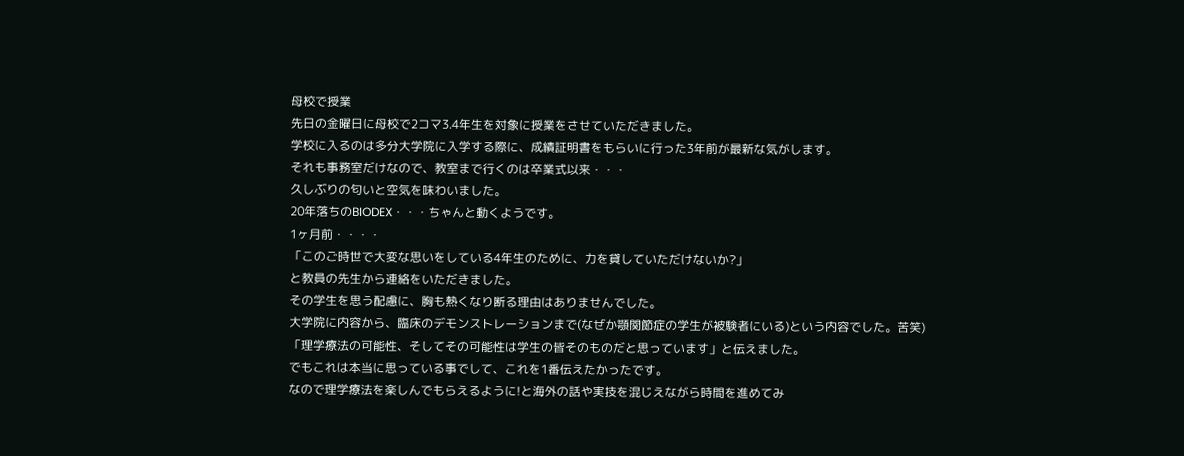母校で授業
先日の金曜日に母校で2コマ3.4年生を対象に授業をさせていただきました。
学校に入るのは多分大学院に入学する際に、成績証明書をもらいに行った3年前が最新な気がします。
それも事務室だけなので、教室まで行くのは卒業式以来・・・
久しぶりの匂いと空気を味わいました。
20年落ちのBIODEX・・・ちゃんと動くようです。
1ヶ月前・・・・
「このご時世で大変な思いをしている4年生のために、力を貸していただけないか?」
と教員の先生から連絡をいただきました。
その学生を思う配慮に、胸も熱くなり断る理由はありませんでした。
大学院に内容から、臨床のデモンストレーションまで(なぜか顎関節症の学生が被験者にいる)という内容でした。苦笑)
「理学療法の可能性、そしてその可能性は学生の皆そのものだと思っています」と伝えました。
でもこれは本当に思っている事でして、これを1番伝えたかったです。
なので理学療法を楽しんでもらえるように!と海外の話や実技を混じえながら時間を進めてみ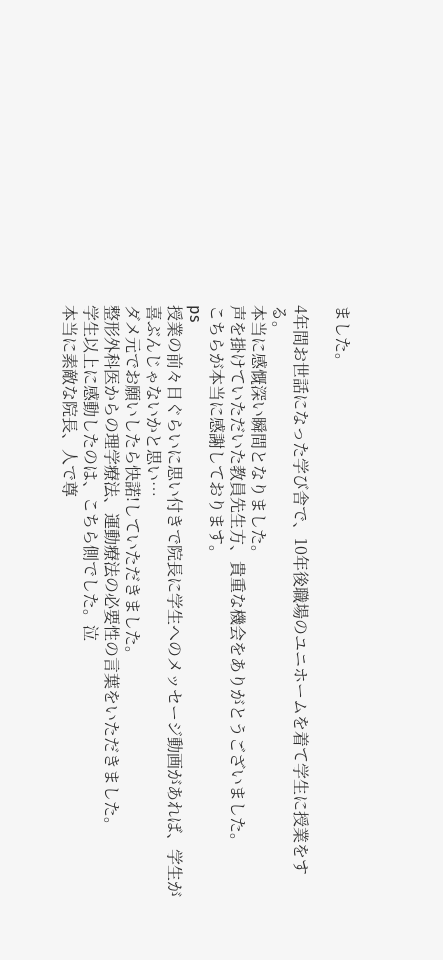ました。

4年間お世話になった学び舎で、10年後職場のユニホームを着て学生に授業をする。
本当に感慨深い瞬間となりました。
声を掛けていただいた教員先生方、貴重な機会をありがとうございました。
こちらが本当に感謝しております。
ps
授業の前々日ぐらいに思い付きで院長に学生へのメッセージ動画があれば、学生が喜ぶんじゃないかと思い…
ダメ元でお願いしたら快諾!していただきました。
整形外科医からの理学療法、運動療法の必要性の言葉をいただきました。
学生以上に感動したのは、こちら側でした。泣
本当に素敵な院長、人で尊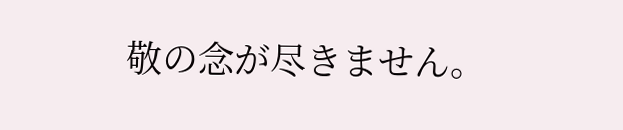敬の念が尽きません。